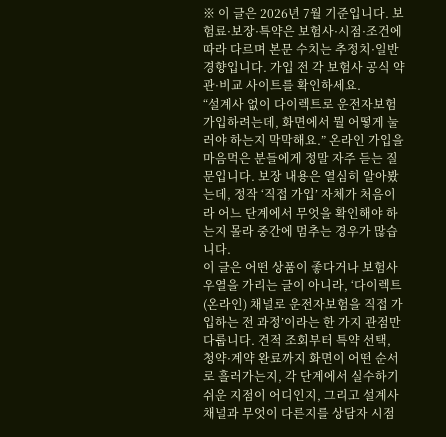※ 이 글은 2026년 7월 기준입니다. 보험료·보장·특약은 보험사·시점·조건에 따라 다르며 본문 수치는 추정치·일반경향입니다. 가입 전 각 보험사 공식 약관·비교 사이트를 확인하세요.
“설계사 없이 다이렉트로 운전자보험 가입하려는데, 화면에서 뭘 어떻게 눌러야 하는지 막막해요.” 온라인 가입을 마음먹은 분들에게 정말 자주 듣는 질문입니다. 보장 내용은 열심히 알아봤는데, 정작 ‘직접 가입’ 자체가 처음이라 어느 단계에서 무엇을 확인해야 하는지 몰라 중간에 멈추는 경우가 많습니다.
이 글은 어떤 상품이 좋다거나 보험사 우열을 가리는 글이 아니라, ‘다이렉트(온라인) 채널로 운전자보험을 직접 가입하는 전 과정’이라는 한 가지 관점만 다룹니다. 견적 조회부터 특약 선택, 청약·계약 완료까지 화면이 어떤 순서로 흘러가는지, 각 단계에서 실수하기 쉬운 지점이 어디인지, 그리고 설계사 채널과 무엇이 다른지를 상담자 시점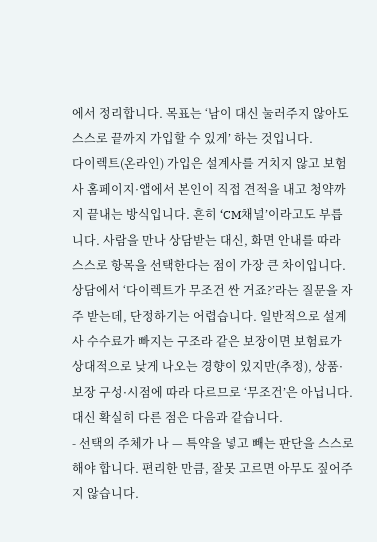에서 정리합니다. 목표는 ‘남이 대신 눌러주지 않아도 스스로 끝까지 가입할 수 있게’ 하는 것입니다.
다이렉트(온라인) 가입은 설계사를 거치지 않고 보험사 홈페이지·앱에서 본인이 직접 견적을 내고 청약까지 끝내는 방식입니다. 흔히 ‘CM채널’이라고도 부릅니다. 사람을 만나 상담받는 대신, 화면 안내를 따라 스스로 항목을 선택한다는 점이 가장 큰 차이입니다.
상담에서 ‘다이렉트가 무조건 싼 거죠?’라는 질문을 자주 받는데, 단정하기는 어렵습니다. 일반적으로 설계사 수수료가 빠지는 구조라 같은 보장이면 보험료가 상대적으로 낮게 나오는 경향이 있지만(추정), 상품·보장 구성·시점에 따라 다르므로 ‘무조건’은 아닙니다. 대신 확실히 다른 점은 다음과 같습니다.
- 선택의 주체가 나 — 특약을 넣고 빼는 판단을 스스로 해야 합니다. 편리한 만큼, 잘못 고르면 아무도 짚어주지 않습니다.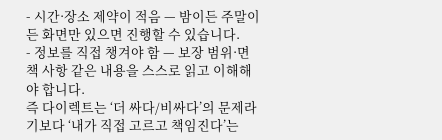- 시간·장소 제약이 적음 — 밤이든 주말이든 화면만 있으면 진행할 수 있습니다.
- 정보를 직접 챙겨야 함 — 보장 범위·면책 사항 같은 내용을 스스로 읽고 이해해야 합니다.
즉 다이렉트는 ‘더 싸다/비싸다’의 문제라기보다 ‘내가 직접 고르고 책임진다’는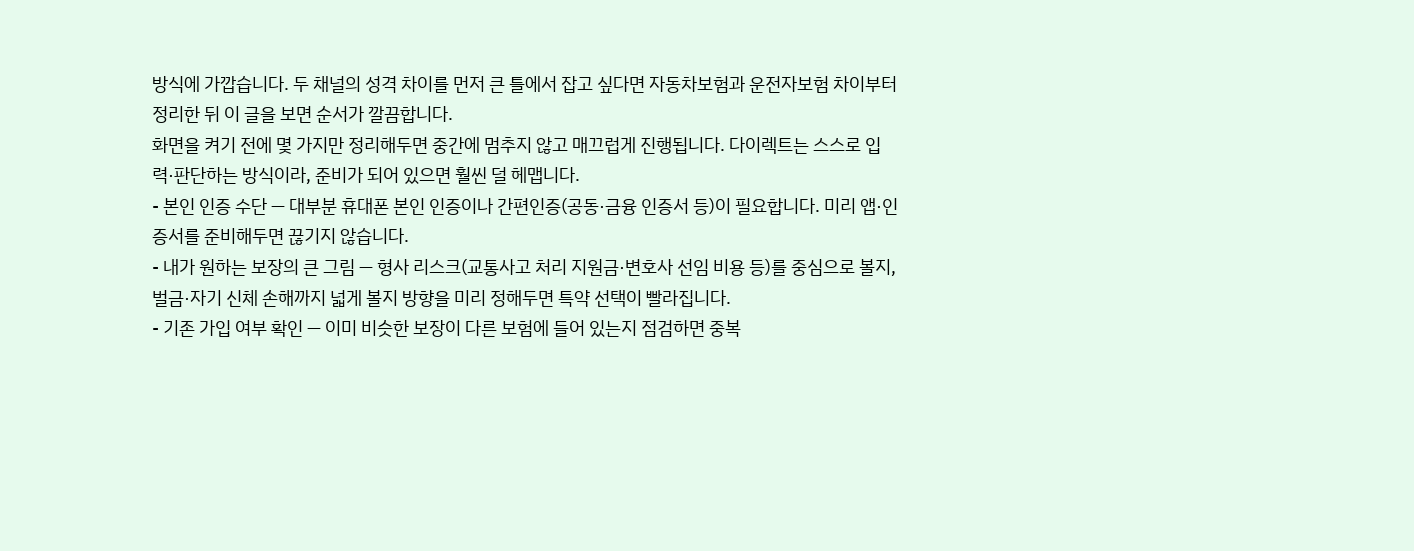방식에 가깝습니다. 두 채널의 성격 차이를 먼저 큰 틀에서 잡고 싶다면 자동차보험과 운전자보험 차이부터 정리한 뒤 이 글을 보면 순서가 깔끔합니다.
화면을 켜기 전에 몇 가지만 정리해두면 중간에 멈추지 않고 매끄럽게 진행됩니다. 다이렉트는 스스로 입력·판단하는 방식이라, 준비가 되어 있으면 훨씬 덜 헤맵니다.
- 본인 인증 수단 — 대부분 휴대폰 본인 인증이나 간편인증(공동·금융 인증서 등)이 필요합니다. 미리 앱·인증서를 준비해두면 끊기지 않습니다.
- 내가 원하는 보장의 큰 그림 — 형사 리스크(교통사고 처리 지원금·변호사 선임 비용 등)를 중심으로 볼지, 벌금·자기 신체 손해까지 넓게 볼지 방향을 미리 정해두면 특약 선택이 빨라집니다.
- 기존 가입 여부 확인 — 이미 비슷한 보장이 다른 보험에 들어 있는지 점검하면 중복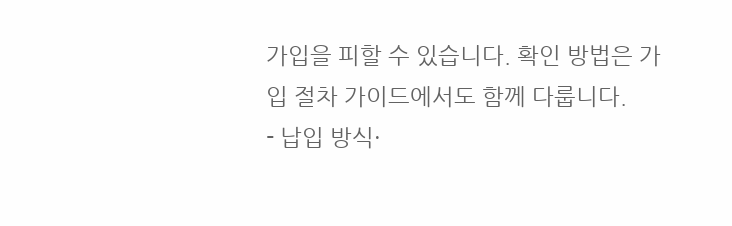가입을 피할 수 있습니다. 확인 방법은 가입 절차 가이드에서도 함께 다룹니다.
- 납입 방식·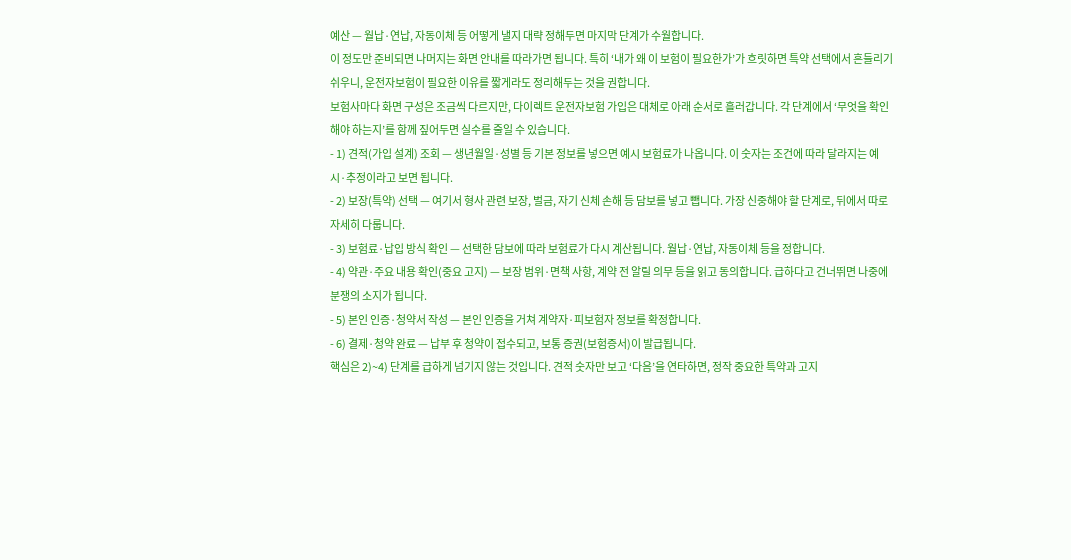예산 — 월납·연납, 자동이체 등 어떻게 낼지 대략 정해두면 마지막 단계가 수월합니다.
이 정도만 준비되면 나머지는 화면 안내를 따라가면 됩니다. 특히 ‘내가 왜 이 보험이 필요한가’가 흐릿하면 특약 선택에서 흔들리기 쉬우니, 운전자보험이 필요한 이유를 짧게라도 정리해두는 것을 권합니다.
보험사마다 화면 구성은 조금씩 다르지만, 다이렉트 운전자보험 가입은 대체로 아래 순서로 흘러갑니다. 각 단계에서 ‘무엇을 확인해야 하는지’를 함께 짚어두면 실수를 줄일 수 있습니다.
- 1) 견적(가입 설계) 조회 — 생년월일·성별 등 기본 정보를 넣으면 예시 보험료가 나옵니다. 이 숫자는 조건에 따라 달라지는 예시·추정이라고 보면 됩니다.
- 2) 보장(특약) 선택 — 여기서 형사 관련 보장, 벌금, 자기 신체 손해 등 담보를 넣고 뺍니다. 가장 신중해야 할 단계로, 뒤에서 따로 자세히 다룹니다.
- 3) 보험료·납입 방식 확인 — 선택한 담보에 따라 보험료가 다시 계산됩니다. 월납·연납, 자동이체 등을 정합니다.
- 4) 약관·주요 내용 확인(중요 고지) — 보장 범위·면책 사항, 계약 전 알릴 의무 등을 읽고 동의합니다. 급하다고 건너뛰면 나중에 분쟁의 소지가 됩니다.
- 5) 본인 인증·청약서 작성 — 본인 인증을 거쳐 계약자·피보험자 정보를 확정합니다.
- 6) 결제·청약 완료 — 납부 후 청약이 접수되고, 보통 증권(보험증서)이 발급됩니다.
핵심은 2)~4) 단계를 급하게 넘기지 않는 것입니다. 견적 숫자만 보고 ‘다음’을 연타하면, 정작 중요한 특약과 고지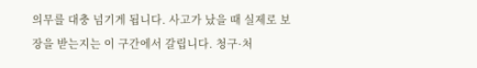의무를 대충 넘기게 됩니다. 사고가 났을 때 실제로 보장을 받는지는 이 구간에서 갈립니다. 청구·처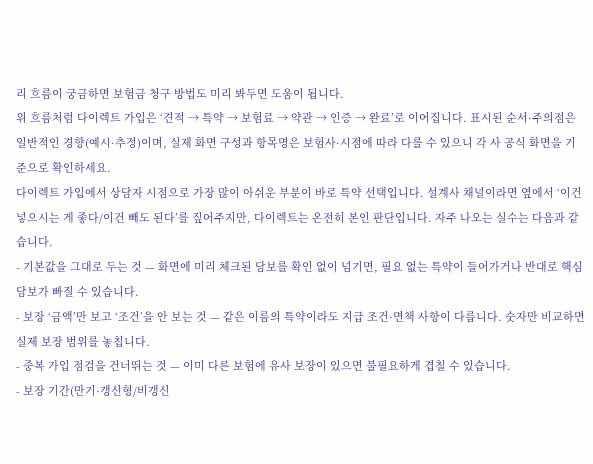리 흐름이 궁금하면 보험금 청구 방법도 미리 봐두면 도움이 됩니다.
위 흐름처럼 다이렉트 가입은 ‘견적 → 특약 → 보험료 → 약관 → 인증 → 완료’로 이어집니다. 표시된 순서·주의점은 일반적인 경향(예시·추정)이며, 실제 화면 구성과 항목명은 보험사·시점에 따라 다를 수 있으니 각 사 공식 화면을 기준으로 확인하세요.
다이렉트 가입에서 상담자 시점으로 가장 많이 아쉬운 부분이 바로 특약 선택입니다. 설계사 채널이라면 옆에서 ‘이건 넣으시는 게 좋다/이건 빼도 된다’를 짚어주지만, 다이렉트는 온전히 본인 판단입니다. 자주 나오는 실수는 다음과 같습니다.
- 기본값을 그대로 두는 것 — 화면에 미리 체크된 담보를 확인 없이 넘기면, 필요 없는 특약이 들어가거나 반대로 핵심 담보가 빠질 수 있습니다.
- 보장 ‘금액’만 보고 ‘조건’을 안 보는 것 — 같은 이름의 특약이라도 지급 조건·면책 사항이 다릅니다. 숫자만 비교하면 실제 보장 범위를 놓칩니다.
- 중복 가입 점검을 건너뛰는 것 — 이미 다른 보험에 유사 보장이 있으면 불필요하게 겹칠 수 있습니다.
- 보장 기간(만기·갱신형/비갱신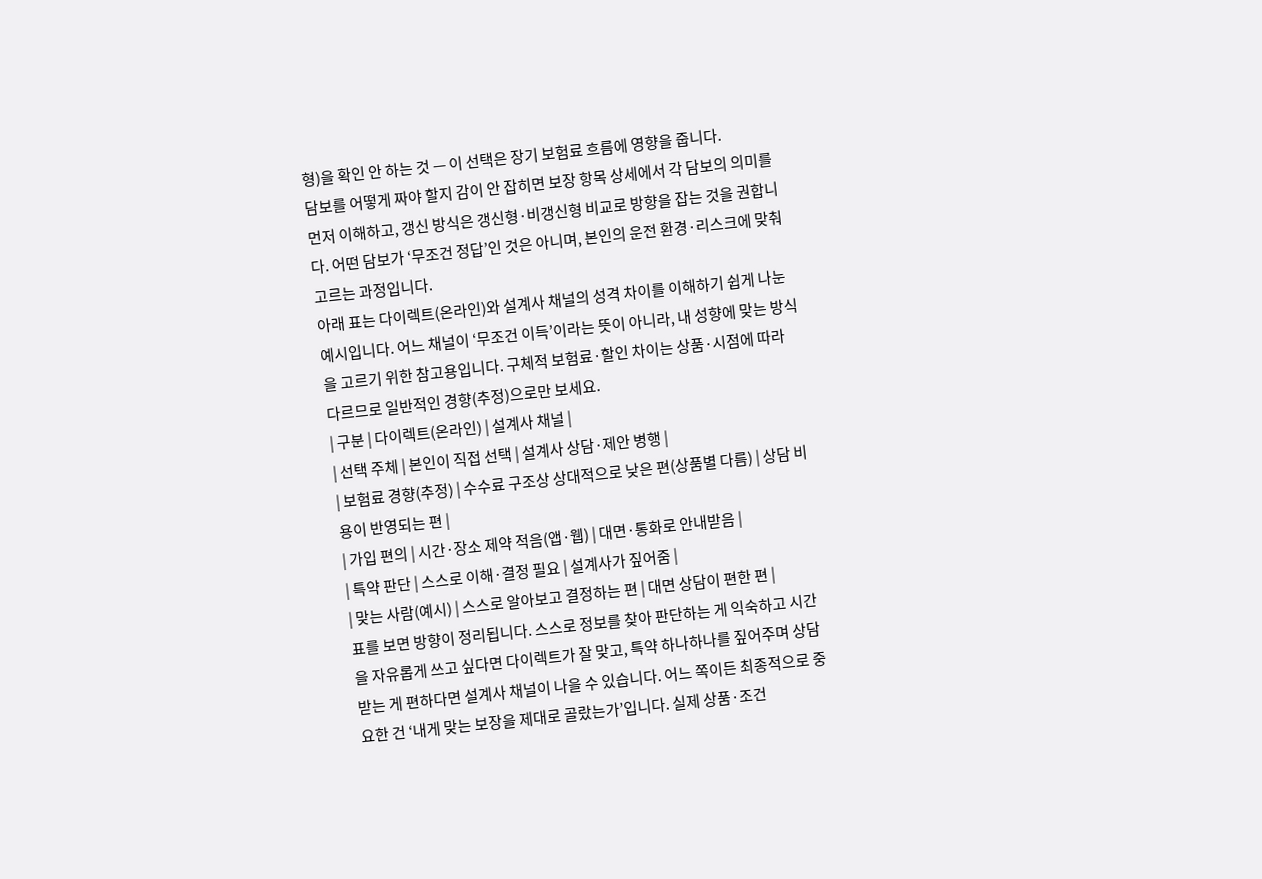형)을 확인 안 하는 것 — 이 선택은 장기 보험료 흐름에 영향을 줍니다.
담보를 어떻게 짜야 할지 감이 안 잡히면 보장 항목 상세에서 각 담보의 의미를 먼저 이해하고, 갱신 방식은 갱신형·비갱신형 비교로 방향을 잡는 것을 권합니다. 어떤 담보가 ‘무조건 정답’인 것은 아니며, 본인의 운전 환경·리스크에 맞춰 고르는 과정입니다.
아래 표는 다이렉트(온라인)와 설계사 채널의 성격 차이를 이해하기 쉽게 나눈 예시입니다. 어느 채널이 ‘무조건 이득’이라는 뜻이 아니라, 내 성향에 맞는 방식을 고르기 위한 참고용입니다. 구체적 보험료·할인 차이는 상품·시점에 따라 다르므로 일반적인 경향(추정)으로만 보세요.
| 구분 | 다이렉트(온라인) | 설계사 채널 |
| 선택 주체 | 본인이 직접 선택 | 설계사 상담·제안 병행 |
| 보험료 경향(추정) | 수수료 구조상 상대적으로 낮은 편(상품별 다름) | 상담 비용이 반영되는 편 |
| 가입 편의 | 시간·장소 제약 적음(앱·웹) | 대면·통화로 안내받음 |
| 특약 판단 | 스스로 이해·결정 필요 | 설계사가 짚어줌 |
| 맞는 사람(예시) | 스스로 알아보고 결정하는 편 | 대면 상담이 편한 편 |
표를 보면 방향이 정리됩니다. 스스로 정보를 찾아 판단하는 게 익숙하고 시간을 자유롭게 쓰고 싶다면 다이렉트가 잘 맞고, 특약 하나하나를 짚어주며 상담받는 게 편하다면 설계사 채널이 나을 수 있습니다. 어느 쪽이든 최종적으로 중요한 건 ‘내게 맞는 보장을 제대로 골랐는가’입니다. 실제 상품·조건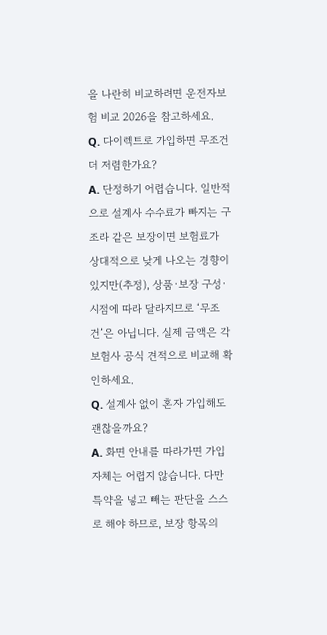을 나란히 비교하려면 운전자보험 비교 2026을 참고하세요.
Q. 다이렉트로 가입하면 무조건 더 저렴한가요?
A. 단정하기 어렵습니다. 일반적으로 설계사 수수료가 빠지는 구조라 같은 보장이면 보험료가 상대적으로 낮게 나오는 경향이 있지만(추정), 상품·보장 구성·시점에 따라 달라지므로 ‘무조건’은 아닙니다. 실제 금액은 각 보험사 공식 견적으로 비교해 확인하세요.
Q. 설계사 없이 혼자 가입해도 괜찮을까요?
A. 화면 안내를 따라가면 가입 자체는 어렵지 않습니다. 다만 특약을 넣고 빼는 판단을 스스로 해야 하므로, 보장 항목의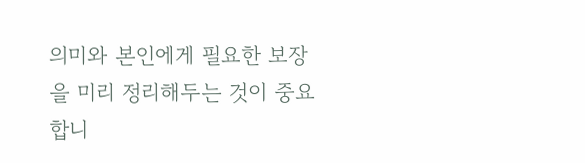의미와 본인에게 필요한 보장을 미리 정리해두는 것이 중요합니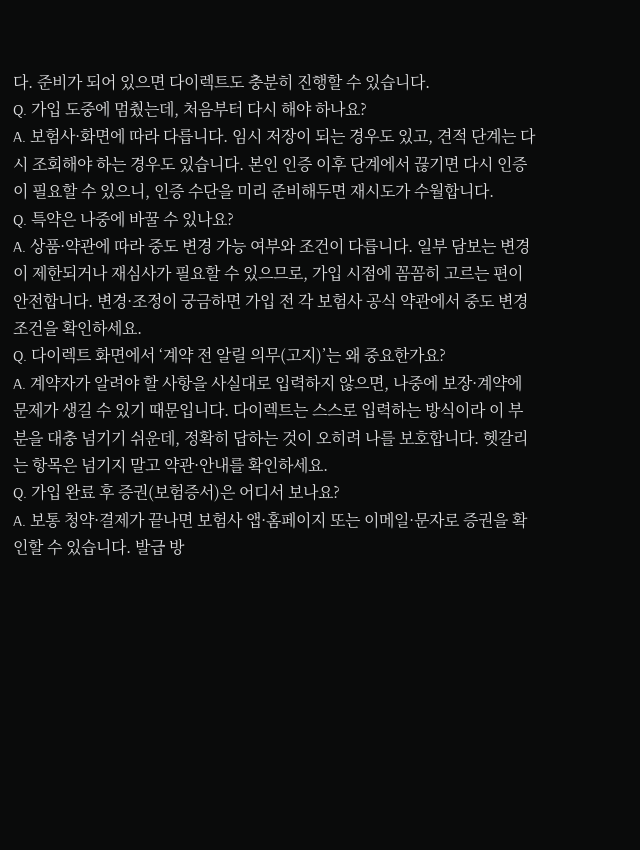다. 준비가 되어 있으면 다이렉트도 충분히 진행할 수 있습니다.
Q. 가입 도중에 멈췄는데, 처음부터 다시 해야 하나요?
A. 보험사·화면에 따라 다릅니다. 임시 저장이 되는 경우도 있고, 견적 단계는 다시 조회해야 하는 경우도 있습니다. 본인 인증 이후 단계에서 끊기면 다시 인증이 필요할 수 있으니, 인증 수단을 미리 준비해두면 재시도가 수월합니다.
Q. 특약은 나중에 바꿀 수 있나요?
A. 상품·약관에 따라 중도 변경 가능 여부와 조건이 다릅니다. 일부 담보는 변경이 제한되거나 재심사가 필요할 수 있으므로, 가입 시점에 꼼꼼히 고르는 편이 안전합니다. 변경·조정이 궁금하면 가입 전 각 보험사 공식 약관에서 중도 변경 조건을 확인하세요.
Q. 다이렉트 화면에서 ‘계약 전 알릴 의무(고지)’는 왜 중요한가요?
A. 계약자가 알려야 할 사항을 사실대로 입력하지 않으면, 나중에 보장·계약에 문제가 생길 수 있기 때문입니다. 다이렉트는 스스로 입력하는 방식이라 이 부분을 대충 넘기기 쉬운데, 정확히 답하는 것이 오히려 나를 보호합니다. 헷갈리는 항목은 넘기지 말고 약관·안내를 확인하세요.
Q. 가입 완료 후 증권(보험증서)은 어디서 보나요?
A. 보통 청약·결제가 끝나면 보험사 앱·홈페이지 또는 이메일·문자로 증권을 확인할 수 있습니다. 발급 방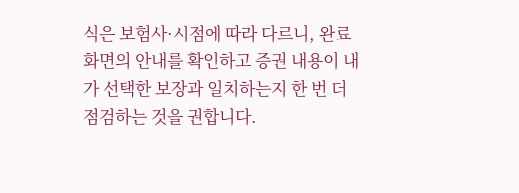식은 보험사·시점에 따라 다르니, 완료 화면의 안내를 확인하고 증권 내용이 내가 선택한 보장과 일치하는지 한 번 더 점검하는 것을 권합니다.